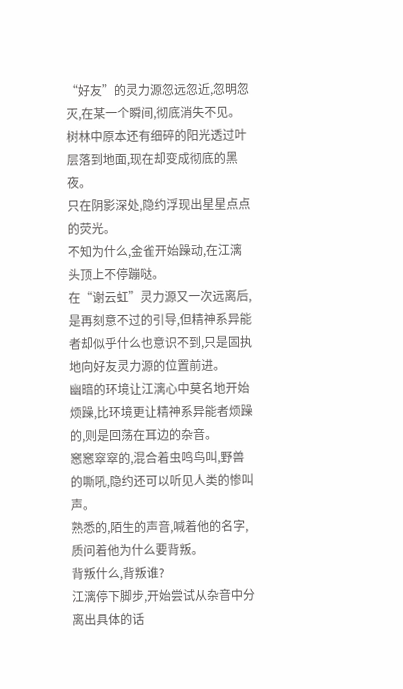“好友”的灵力源忽远忽近,忽明忽灭,在某一个瞬间,彻底消失不见。
树林中原本还有细碎的阳光透过叶层落到地面,现在却变成彻底的黑夜。
只在阴影深处,隐约浮现出星星点点的荧光。
不知为什么,金雀开始躁动,在江漓头顶上不停蹦哒。
在“谢云虹”灵力源又一次远离后,是再刻意不过的引导,但精神系异能者却似乎什么也意识不到,只是固执地向好友灵力源的位置前进。
幽暗的环境让江漓心中莫名地开始烦躁,比环境更让精神系异能者烦躁的,则是回荡在耳边的杂音。
窸窸窣窣的,混合着虫鸣鸟叫,野兽的嘶吼,隐约还可以听见人类的惨叫声。
熟悉的,陌生的声音,喊着他的名字,质问着他为什么要背叛。
背叛什么,背叛谁?
江漓停下脚步,开始尝试从杂音中分离出具体的话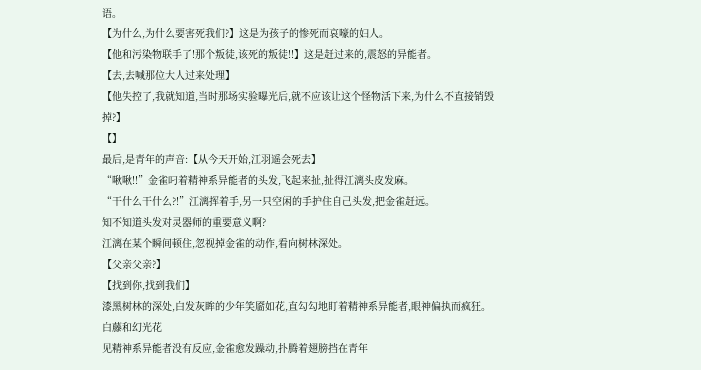语。
【为什么,为什么要害死我们?】这是为孩子的惨死而哀嚎的妇人。
【他和污染物联手了!那个叛徒,该死的叛徒!!】这是赶过来的,震怒的异能者。
【去,去喊那位大人过来处理】
【他失控了,我就知道,当时那场实验曝光后,就不应该让这个怪物活下来,为什么不直接销毁掉?】
【】
最后,是青年的声音:【从今天开始,江羽遥会死去】
“啾啾!!”金雀叼着精神系异能者的头发,飞起来扯,扯得江漓头皮发麻。
“干什么干什么?!”江漓挥着手,另一只空闲的手护住自己头发,把金雀赶远。
知不知道头发对灵器师的重要意义啊?
江漓在某个瞬间顿住,忽视掉金雀的动作,看向树林深处。
【父亲父亲?】
【找到你,找到我们】
漆黑树林的深处,白发灰眸的少年笑靥如花,直勾勾地盯着精神系异能者,眼神偏执而疯狂。
白藤和幻光花
见精神系异能者没有反应,金雀愈发躁动,扑腾着翅膀挡在青年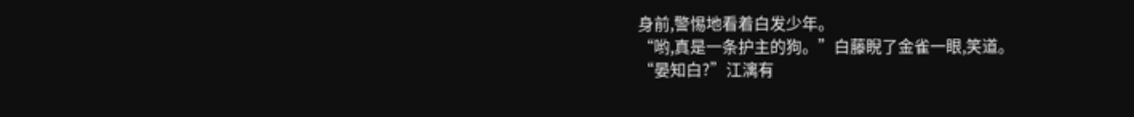身前,警惕地看着白发少年。
“哟,真是一条护主的狗。”白藤睨了金雀一眼,笑道。
“晏知白?”江漓有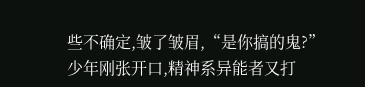些不确定,皱了皱眉,“是你搞的鬼?”
少年刚张开口,精神系异能者又打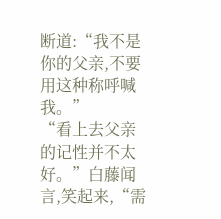断道:“我不是你的父亲,不要用这种称呼喊我。”
“看上去父亲的记性并不太好。”白藤闻言,笑起来,“需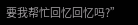要我帮忙回忆回忆吗?”